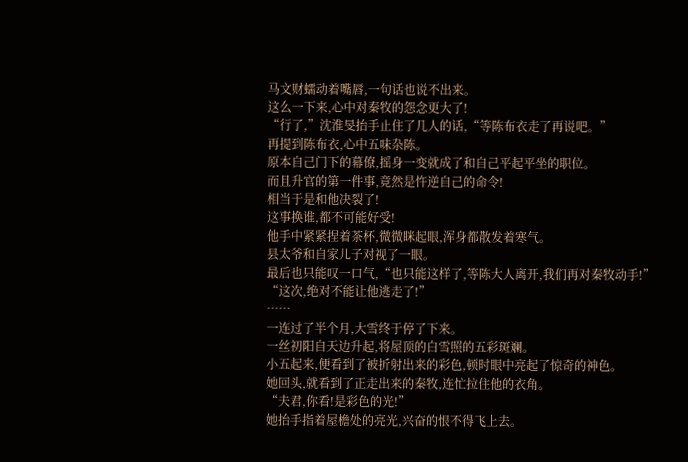马文财蠕动着嘴唇,一句话也说不出来。
这么一下来,心中对秦牧的怨念更大了!
“行了,”沈淮旻抬手止住了几人的话,“等陈布衣走了再说吧。”
再提到陈布衣,心中五味杂陈。
原本自己门下的幕僚,摇身一变就成了和自己平起平坐的职位。
而且升官的第一件事,竟然是忤逆自己的命令!
相当于是和他决裂了!
这事换谁,都不可能好受!
他手中紧紧捏着茶杯,微微眯起眼,浑身都散发着寒气。
县太爷和自家儿子对视了一眼。
最后也只能叹一口气,“也只能这样了,等陈大人离开,我们再对秦牧动手!”
“这次,绝对不能让他逃走了!”
……
一连过了半个月,大雪终于停了下来。
一丝初阳自天边升起,将屋顶的白雪照的五彩斑斓。
小五起来,便看到了被折射出来的彩色,顿时眼中亮起了惊奇的神色。
她回头,就看到了正走出来的秦牧,连忙拉住他的衣角。
“夫君,你看!是彩色的光!”
她抬手指着屋檐处的亮光,兴奋的恨不得飞上去。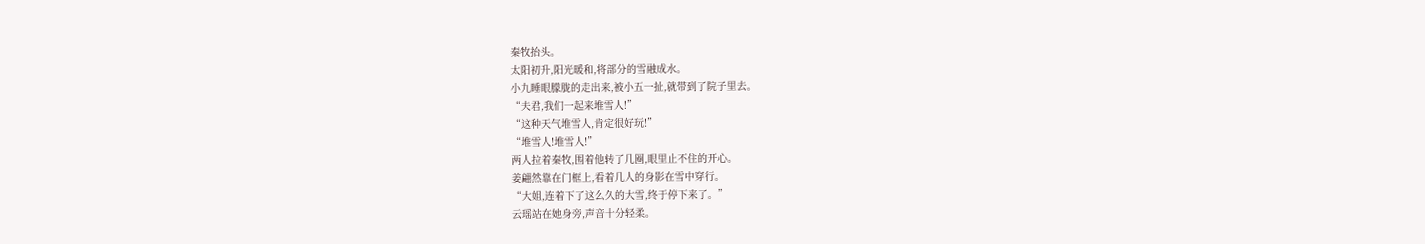秦牧抬头。
太阳初升,阳光暖和,将部分的雪融成水。
小九睡眼朦胧的走出来,被小五一扯,就带到了院子里去。
“夫君,我们一起来堆雪人!”
“这种天气堆雪人,肯定很好玩!”
“堆雪人!堆雪人!”
两人拉着秦牧,围着他转了几圈,眼里止不住的开心。
姜翩然靠在门框上,看着几人的身影在雪中穿行。
“大姐,连着下了这么久的大雪,终于停下来了。”
云瑶站在她身旁,声音十分轻柔。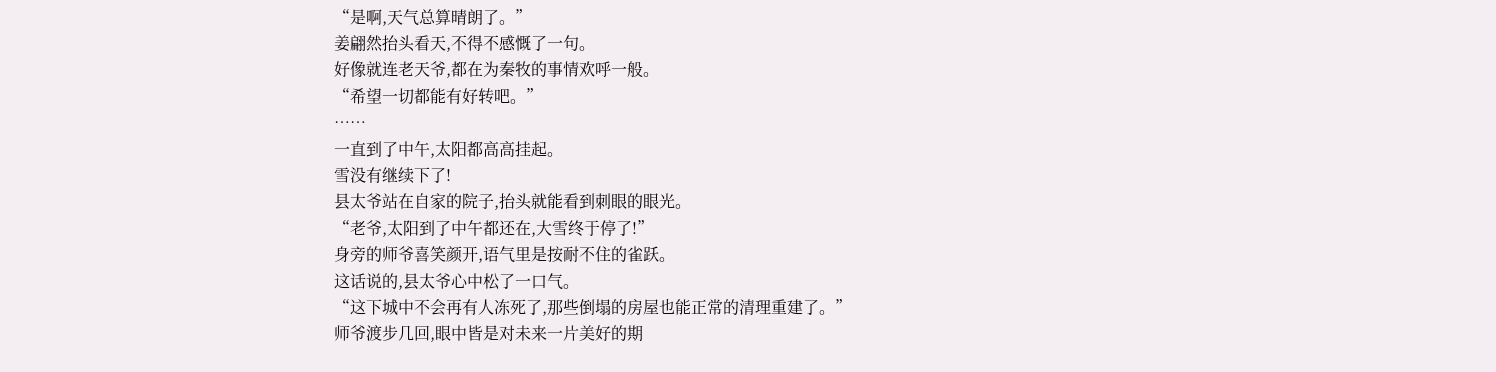“是啊,天气总算晴朗了。”
姜翩然抬头看天,不得不感慨了一句。
好像就连老天爷,都在为秦牧的事情欢呼一般。
“希望一切都能有好转吧。”
……
一直到了中午,太阳都高高挂起。
雪没有继续下了!
县太爷站在自家的院子,抬头就能看到刺眼的眼光。
“老爷,太阳到了中午都还在,大雪终于停了!”
身旁的师爷喜笑颜开,语气里是按耐不住的雀跃。
这话说的,县太爷心中松了一口气。
“这下城中不会再有人冻死了,那些倒塌的房屋也能正常的清理重建了。”
师爷渡步几回,眼中皆是对未来一片美好的期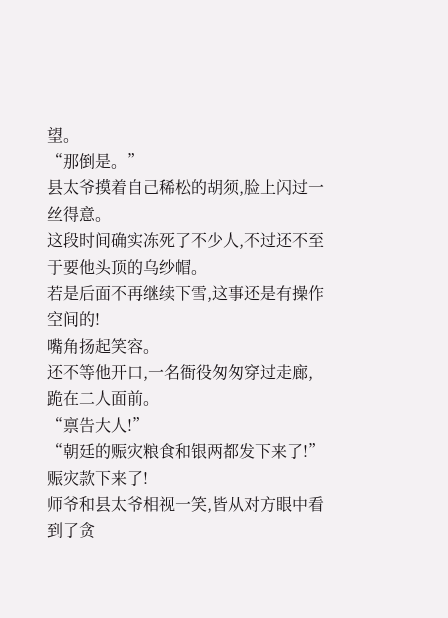望。
“那倒是。”
县太爷摸着自己稀松的胡须,脸上闪过一丝得意。
这段时间确实冻死了不少人,不过还不至于要他头顶的乌纱帽。
若是后面不再继续下雪,这事还是有操作空间的!
嘴角扬起笑容。
还不等他开口,一名衙役匆匆穿过走廊,跪在二人面前。
“禀告大人!”
“朝廷的赈灾粮食和银两都发下来了!”
赈灾款下来了!
师爷和县太爷相视一笑,皆从对方眼中看到了贪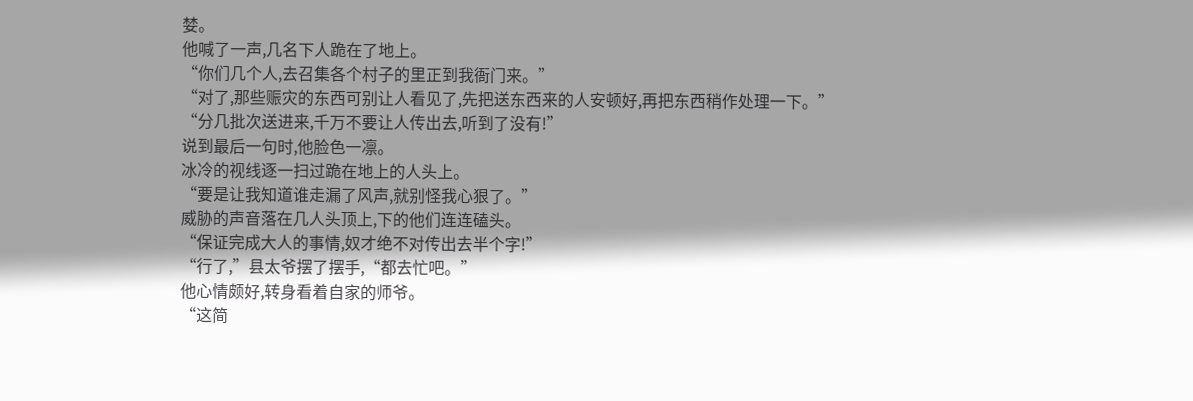婪。
他喊了一声,几名下人跪在了地上。
“你们几个人,去召集各个村子的里正到我衙门来。”
“对了,那些赈灾的东西可别让人看见了,先把送东西来的人安顿好,再把东西稍作处理一下。”
“分几批次送进来,千万不要让人传出去,听到了没有!”
说到最后一句时,他脸色一凛。
冰冷的视线逐一扫过跪在地上的人头上。
“要是让我知道谁走漏了风声,就别怪我心狠了。”
威胁的声音落在几人头顶上,下的他们连连磕头。
“保证完成大人的事情,奴才绝不对传出去半个字!”
“行了,”县太爷摆了摆手,“都去忙吧。”
他心情颇好,转身看着自家的师爷。
“这简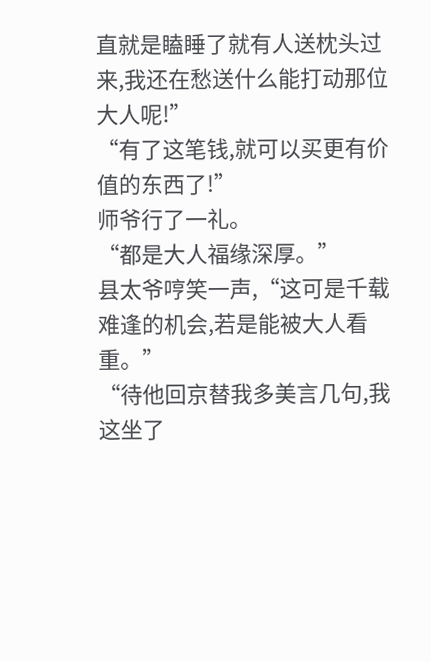直就是瞌睡了就有人送枕头过来,我还在愁送什么能打动那位大人呢!”
“有了这笔钱,就可以买更有价值的东西了!”
师爷行了一礼。
“都是大人福缘深厚。”
县太爷哼笑一声,“这可是千载难逢的机会,若是能被大人看重。”
“待他回京替我多美言几句,我这坐了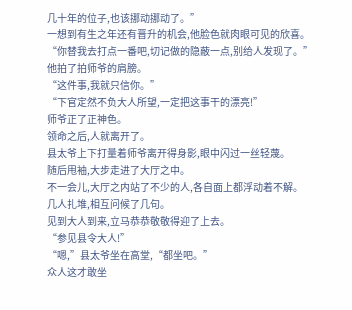几十年的位子,也该挪动挪动了。”
一想到有生之年还有晋升的机会,他脸色就肉眼可见的欣喜。
“你替我去打点一番吧,切记做的隐蔽一点,别给人发现了。”
他拍了拍师爷的肩膀。
“这件事,我就只信你。”
“下官定然不负大人所望,一定把这事干的漂亮!”
师爷正了正神色。
领命之后,人就离开了。
县太爷上下打量着师爷离开得身影,眼中闪过一丝轻蔑。
随后甩袖,大步走进了大厅之中。
不一会儿,大厅之内站了不少的人,各自面上都浮动着不解。
几人扎堆,相互问候了几句。
见到大人到来,立马恭恭敬敬得迎了上去。
“参见县令大人!”
“嗯,”县太爷坐在高堂,“都坐吧。”
众人这才敢坐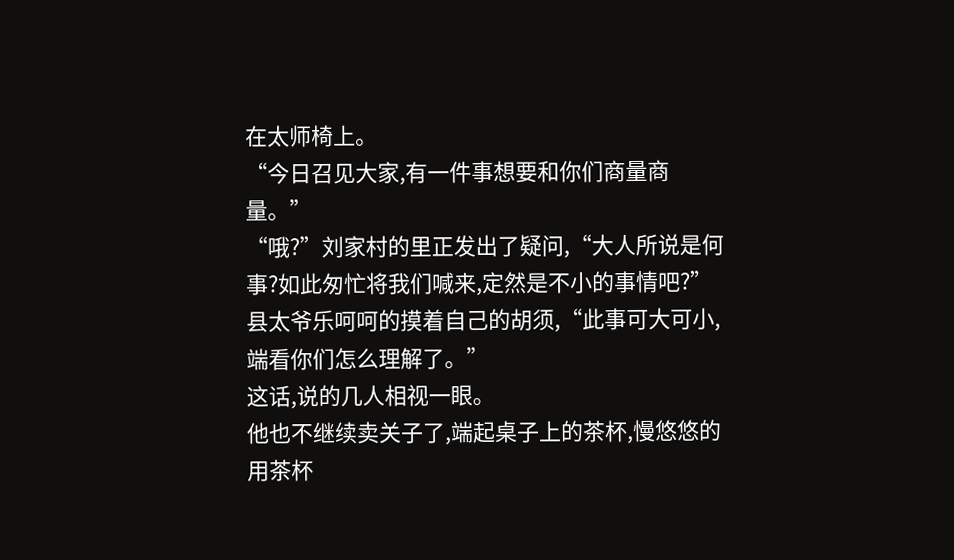在太师椅上。
“今日召见大家,有一件事想要和你们商量商量。”
“哦?”刘家村的里正发出了疑问,“大人所说是何事?如此匆忙将我们喊来,定然是不小的事情吧?”
县太爷乐呵呵的摸着自己的胡须,“此事可大可小,端看你们怎么理解了。”
这话,说的几人相视一眼。
他也不继续卖关子了,端起桌子上的茶杯,慢悠悠的用茶杯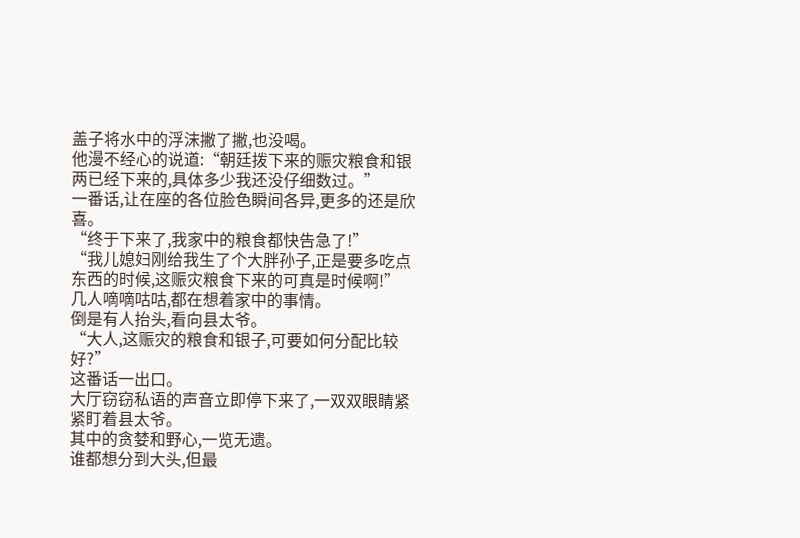盖子将水中的浮沫撇了撇,也没喝。
他漫不经心的说道:“朝廷拨下来的赈灾粮食和银两已经下来的,具体多少我还没仔细数过。”
一番话,让在座的各位脸色瞬间各异,更多的还是欣喜。
“终于下来了,我家中的粮食都快告急了!”
“我儿媳妇刚给我生了个大胖孙子,正是要多吃点东西的时候,这赈灾粮食下来的可真是时候啊!”
几人嘀嘀咕咕,都在想着家中的事情。
倒是有人抬头,看向县太爷。
“大人,这赈灾的粮食和银子,可要如何分配比较好?”
这番话一出口。
大厅窃窃私语的声音立即停下来了,一双双眼睛紧紧盯着县太爷。
其中的贪婪和野心,一览无遗。
谁都想分到大头,但最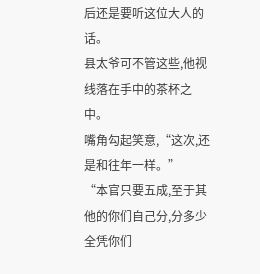后还是要听这位大人的话。
县太爷可不管这些,他视线落在手中的茶杯之中。
嘴角勾起笑意,“这次,还是和往年一样。”
“本官只要五成,至于其他的你们自己分,分多少全凭你们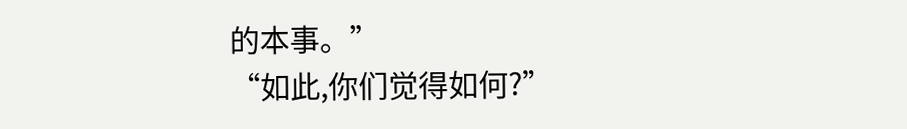的本事。”
“如此,你们觉得如何?”